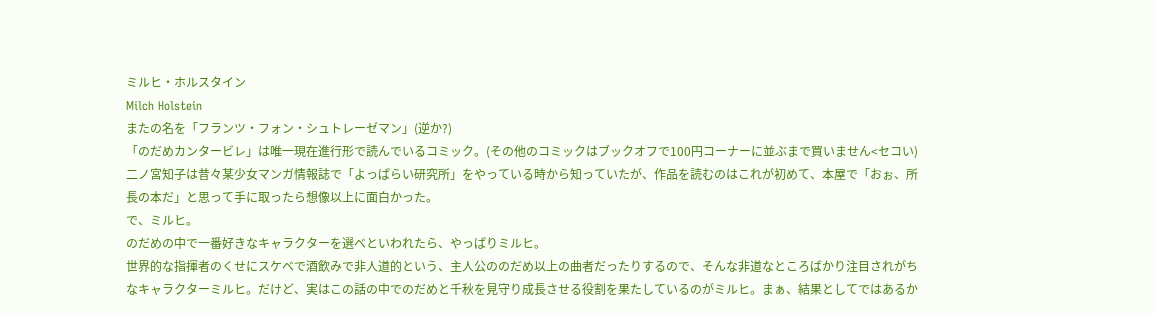ミルヒ・ホルスタイン
Milch Holstein
またの名を「フランツ・フォン・シュトレーゼマン」(逆か?)
「のだめカンタービレ」は唯一現在進行形で読んでいるコミック。(その他のコミックはブックオフで100円コーナーに並ぶまで買いません<セコい)
二ノ宮知子は昔々某少女マンガ情報誌で「よっぱらい研究所」をやっている時から知っていたが、作品を読むのはこれが初めて、本屋で「おぉ、所長の本だ」と思って手に取ったら想像以上に面白かった。
で、ミルヒ。
のだめの中で一番好きなキャラクターを選べといわれたら、やっぱりミルヒ。
世界的な指揮者のくせにスケベで酒飲みで非人道的という、主人公ののだめ以上の曲者だったりするので、そんな非道なところばかり注目されがちなキャラクターミルヒ。だけど、実はこの話の中でのだめと千秋を見守り成長させる役割を果たしているのがミルヒ。まぁ、結果としてではあるか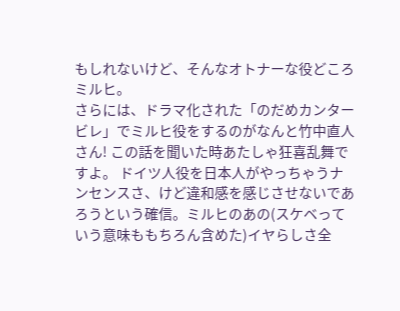もしれないけど、そんなオトナーな役どころミルヒ。
さらには、ドラマ化された「のだめカンタービレ」でミルヒ役をするのがなんと竹中直人さん! この話を聞いた時あたしゃ狂喜乱舞ですよ。 ドイツ人役を日本人がやっちゃうナンセンスさ、けど違和感を感じさせないであろうという確信。ミルヒのあの(スケベっていう意味ももちろん含めた)イヤらしさ全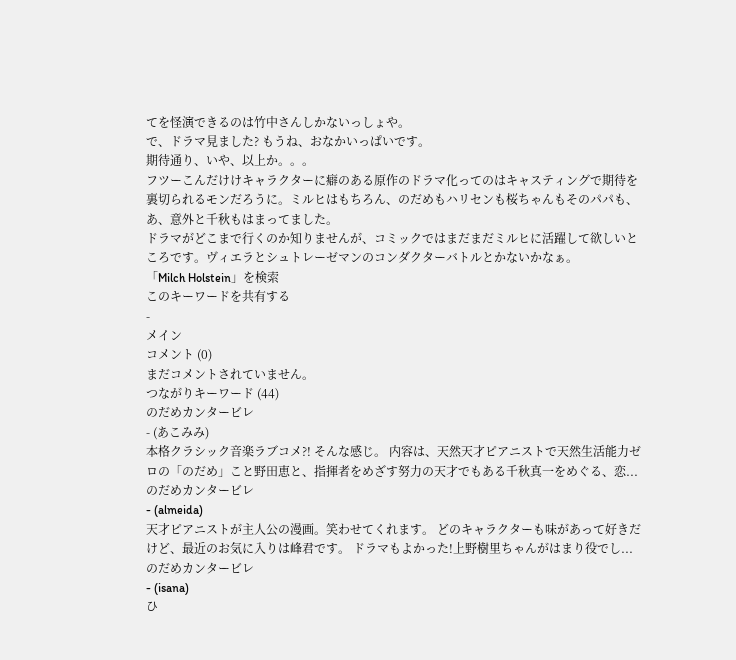てを怪演できるのは竹中さんしかないっしょや。
で、ドラマ見ました? もうね、おなかいっぱいです。
期待通り、いや、以上か。。。
フツーこんだけけキャラクターに癖のある原作のドラマ化ってのはキャスティングで期待を裏切られるモンだろうに。ミルヒはもちろん、のだめもハリセンも桜ちゃんもそのパパも、あ、意外と千秋もはまってました。
ドラマがどこまで行くのか知りませんが、コミックではまだまだミルヒに活躍して欲しいところです。ヴィエラとシュトレーゼマンのコンダクターバトルとかないかなぁ。
「Milch Holstein」を検索
このキーワードを共有する
-
メイン
コメント (0)
まだコメントされていません。
つながりキーワード (44)
のだめカンタービレ
- (あこみみ)
本格クラシック音楽ラブコメ?! そんな感じ。 内容は、天然天才ピアニストで天然生活能力ゼロの「のだめ」こと野田恵と、指揮者をめざす努力の天才でもある千秋真一をめぐる、恋...
のだめカンタービレ
- (almeida)
天才ピアニストが主人公の漫画。笑わせてくれます。 どのキャラクターも味があって好きだけど、最近のお気に入りは峰君です。 ドラマもよかった!上野樹里ちゃんがはまり役でし...
のだめカンタービレ
- (isana)
ひ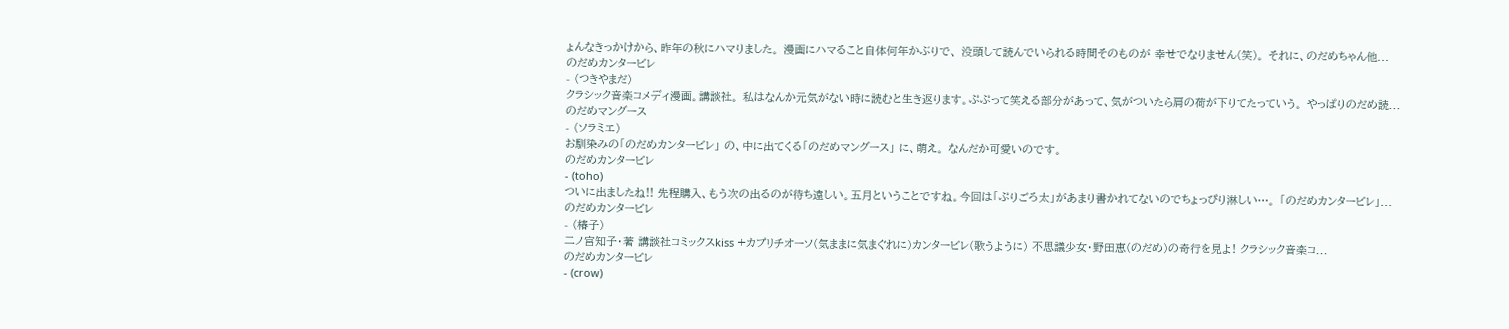ょんなきっかけから、昨年の秋にハマりました。 漫画にハマること自体何年かぶりで、 没頭して読んでいられる時間そのものが 幸せでなりません(笑)。 それに、のだめちゃん他...
のだめカンタービレ
- (つきやまだ)
クラシック音楽コメディ漫画。講談社。 私はなんか元気がない時に読むと生き返ります。ぷぷって笑える部分があって、気がついたら肩の荷が下りてたっていう。 やっぱりのだめ読...
のだめマングース
- (ソラミエ)
お馴染みの「のだめカンタービレ」 の、中に出てくる「のだめマングース」 に、萌え。 なんだか可愛いのです。
のだめカンタービレ
- (toho)
ついに出ましたね!! 先程購入、もう次の出るのが待ち遠しい。五月ということですね。今回は「ぷりごろ太」があまり書かれてないのでちょっぴり淋しい…。 「のだめカンタービレ」...
のだめカンタービレ
- (椿子)
二ノ宮知子・著 講談社コミックスkiss +カプリチオーソ(気ままに気まぐれに)カンタービレ(歌うように) 不思議少女・野田恵(のだめ)の奇行を見よ! クラシック音楽コ...
のだめカンタービレ
- (crow)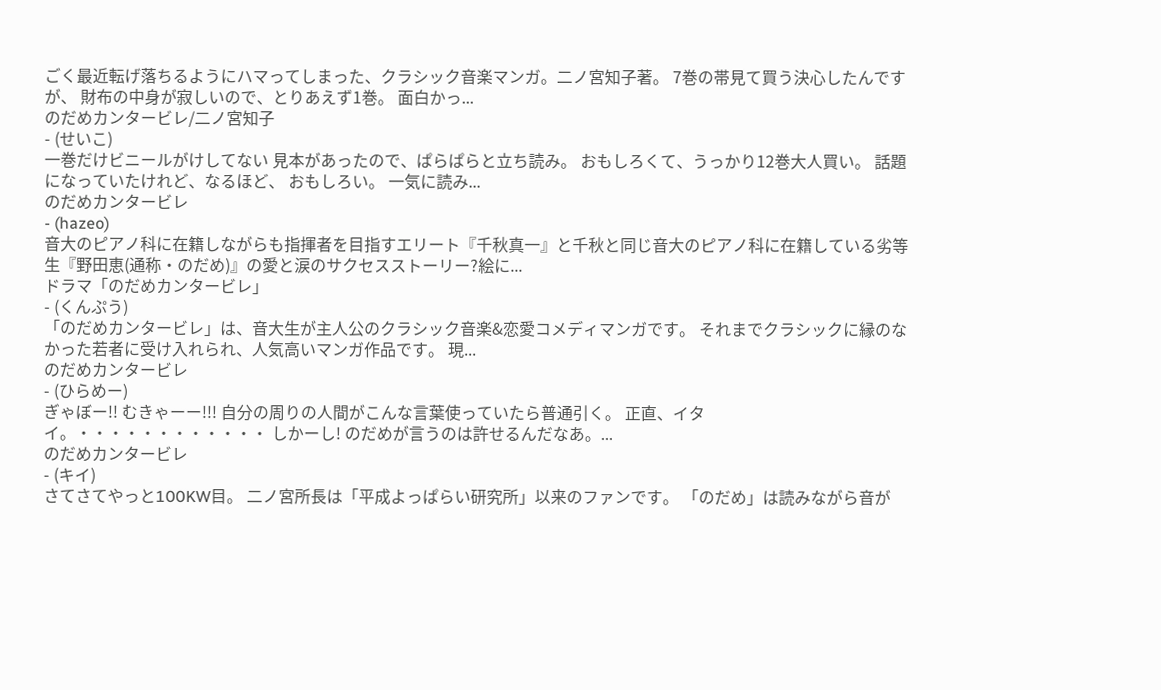ごく最近転げ落ちるようにハマってしまった、クラシック音楽マンガ。二ノ宮知子著。 7巻の帯見て買う決心したんですが、 財布の中身が寂しいので、とりあえず1巻。 面白かっ...
のだめカンタービレ/二ノ宮知子
- (せいこ)
一巻だけビニールがけしてない 見本があったので、ぱらぱらと立ち読み。 おもしろくて、うっかり12巻大人買い。 話題になっていたけれど、なるほど、 おもしろい。 一気に読み...
のだめカンタービレ
- (hazeo)
音大のピアノ科に在籍しながらも指揮者を目指すエリート『千秋真一』と千秋と同じ音大のピアノ科に在籍している劣等生『野田恵(通称・のだめ)』の愛と涙のサクセスストーリー?絵に...
ドラマ「のだめカンタービレ」
- (くんぷう)
「のだめカンタービレ」は、音大生が主人公のクラシック音楽&恋愛コメディマンガです。 それまでクラシックに縁のなかった若者に受け入れられ、人気高いマンガ作品です。 現...
のだめカンタービレ
- (ひらめー)
ぎゃぼー!! むきゃーー!!! 自分の周りの人間がこんな言葉使っていたら普通引く。 正直、イタイ。・・・・・・・・・・・・ しかーし! のだめが言うのは許せるんだなあ。...
のだめカンタービレ
- (キイ)
さてさてやっと100KW目。 二ノ宮所長は「平成よっぱらい研究所」以来のファンです。 「のだめ」は読みながら音が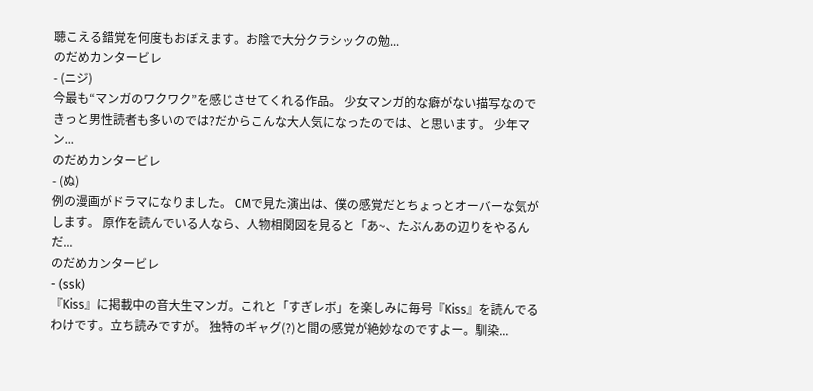聴こえる錯覚を何度もおぼえます。お陰で大分クラシックの勉...
のだめカンタービレ
- (ニジ)
今最も“マンガのワクワク”を感じさせてくれる作品。 少女マンガ的な癖がない描写なのできっと男性読者も多いのでは?だからこんな大人気になったのでは、と思います。 少年マン...
のだめカンタービレ
- (ぬ)
例の漫画がドラマになりました。 CMで見た演出は、僕の感覚だとちょっとオーバーな気がします。 原作を読んでいる人なら、人物相関図を見ると「あ~、たぶんあの辺りをやるんだ...
のだめカンタービレ
- (ssk)
『Kiss』に掲載中の音大生マンガ。これと「すぎレボ」を楽しみに毎号『Kiss』を読んでるわけです。立ち読みですが。 独特のギャグ(?)と間の感覚が絶妙なのですよー。馴染...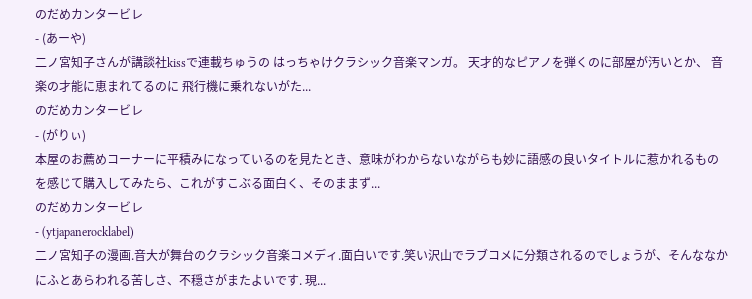のだめカンタービレ
- (あーや)
二ノ宮知子さんが講談社kissで連載ちゅうの はっちゃけクラシック音楽マンガ。 天才的なピアノを弾くのに部屋が汚いとか、 音楽の才能に恵まれてるのに 飛行機に乗れないがた...
のだめカンタービレ
- (がりぃ)
本屋のお薦めコーナーに平積みになっているのを見たとき、意味がわからないながらも妙に語感の良いタイトルに惹かれるものを感じて購入してみたら、これがすこぶる面白く、そのままず...
のだめカンタービレ
- (ytjapanerocklabel)
二ノ宮知子の漫画.音大が舞台のクラシック音楽コメディ.面白いです.笑い沢山でラブコメに分類されるのでしょうが、そんななかにふとあらわれる苦しさ、不穏さがまたよいです. 現...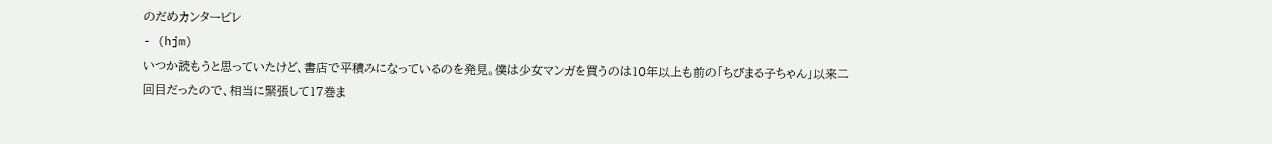のだめカンタービレ
- (hjm)
いつか読もうと思っていたけど、書店で平積みになっているのを発見。僕は少女マンガを買うのは10年以上も前の「ちびまる子ちゃん」以来二回目だったので、相当に緊張して17巻ま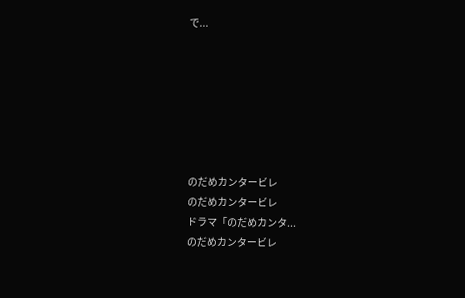で...







のだめカンタービレ
のだめカンタービレ
ドラマ「のだめカンタ...
のだめカンタービレ